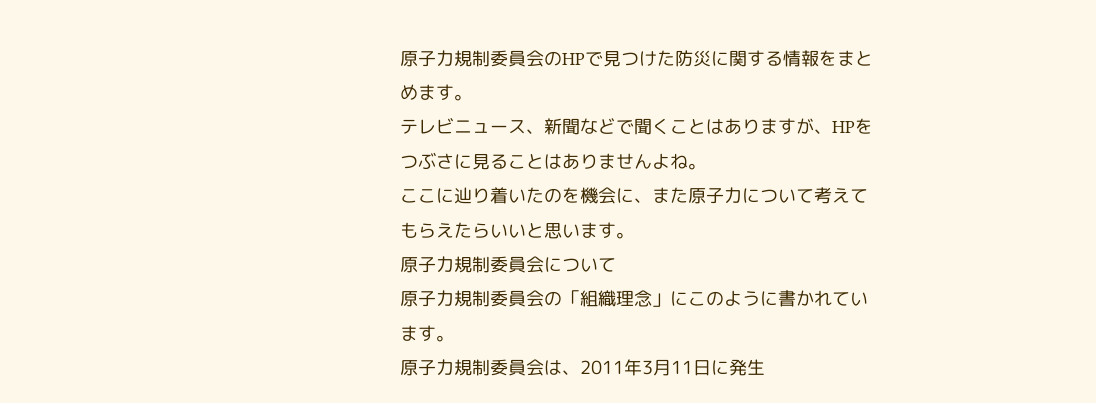原子力規制委員会のHPで見つけた防災に関する情報をまとめます。
テレビニュース、新聞などで聞くことはありますが、HPをつぶさに見ることはありませんよね。
ここに辿り着いたのを機会に、また原子力について考えてもらえたらいいと思います。
原子力規制委員会について
原子力規制委員会の「組織理念」にこのように書かれています。
原子力規制委員会は、2011年3月11日に発生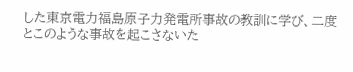した東京電力福島原子力発電所事故の教訓に学び、二度とこのような事故を起こさないた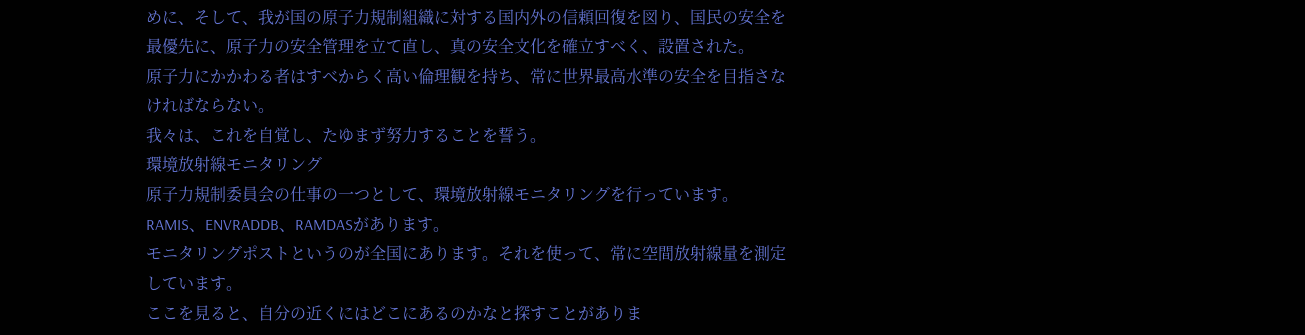めに、そして、我が国の原子力規制組織に対する国内外の信頼回復を図り、国民の安全を最優先に、原子力の安全管理を立て直し、真の安全文化を確立すべく、設置された。
原子力にかかわる者はすべからく高い倫理観を持ち、常に世界最高水準の安全を目指さなければならない。
我々は、これを自覚し、たゆまず努力することを誓う。
環境放射線モニタリング
原子力規制委員会の仕事の一つとして、環境放射線モニタリングを行っています。
RAMIS、ENVRADDB、RAMDASがあります。
モニタリングポストというのが全国にあります。それを使って、常に空間放射線量を測定しています。
ここを見ると、自分の近くにはどこにあるのかなと探すことがありま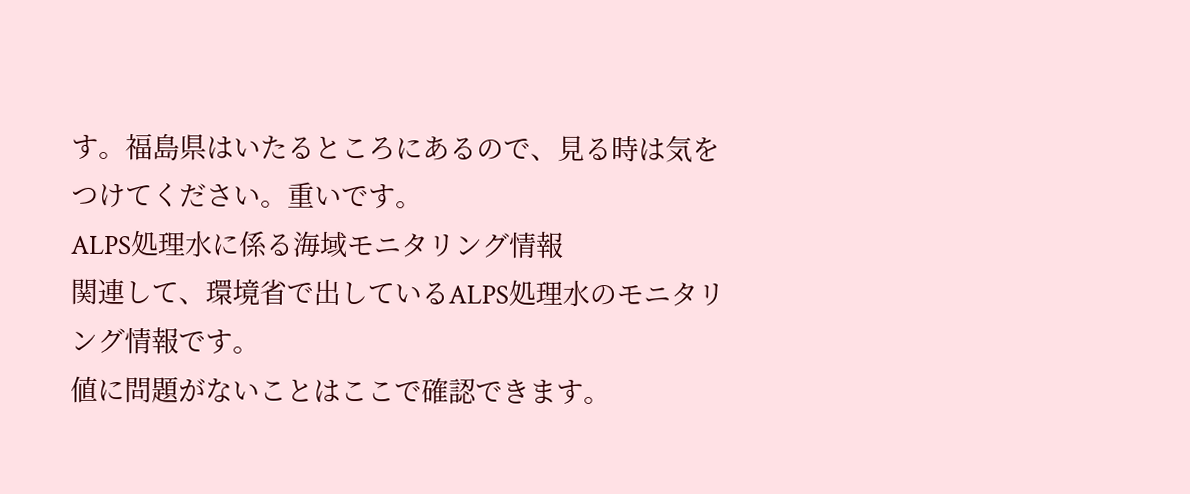す。福島県はいたるところにあるので、見る時は気をつけてください。重いです。
ALPS処理水に係る海域モニタリング情報
関連して、環境省で出しているALPS処理水のモニタリング情報です。
値に問題がないことはここで確認できます。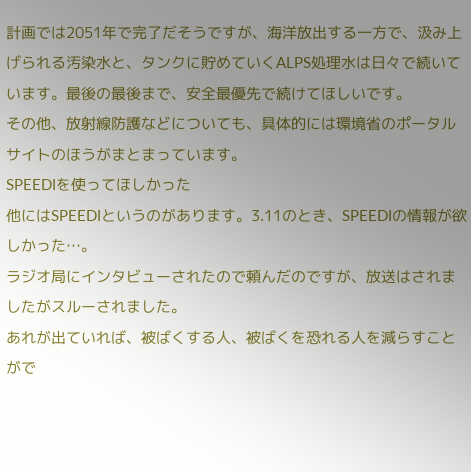計画では2051年で完了だそうですが、海洋放出する一方で、汲み上げられる汚染水と、タンクに貯めていくALPS処理水は日々で続いています。最後の最後まで、安全最優先で続けてほしいです。
その他、放射線防護などについても、具体的には環境省のポータルサイトのほうがまとまっています。
SPEEDIを使ってほしかった
他にはSPEEDIというのがあります。3.11のとき、SPEEDIの情報が欲しかった…。
ラジオ局にインタビューされたので頼んだのですが、放送はされましたがスルーされました。
あれが出ていれば、被ばくする人、被ばくを恐れる人を減らすことがで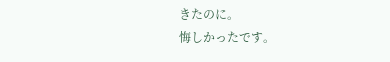きたのに。
悔しかったです。